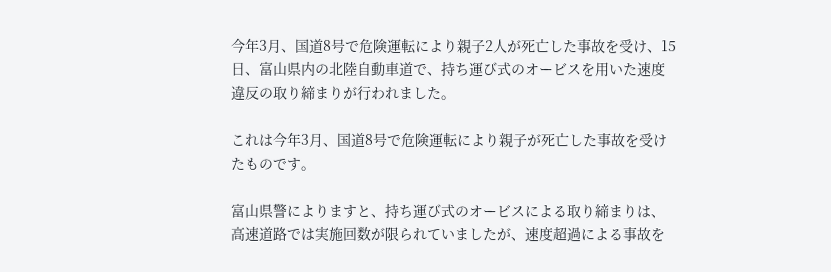今年3月、国道8号で危険運転により親子2人が死亡した事故を受け、15日、富山県内の北陸自動車道で、持ち運び式のオービスを用いた速度違反の取り締まりが行われました。

これは今年3月、国道8号で危険運転により親子が死亡した事故を受けたものです。

富山県警によりますと、持ち運び式のオービスによる取り締まりは、高速道路では実施回数が限られていましたが、速度超過による事故を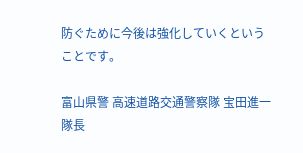防ぐために今後は強化していくということです。

富山県警 高速道路交通警察隊 宝田進一隊長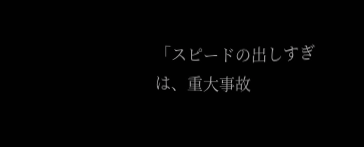「スピードの出しすぎは、重大事故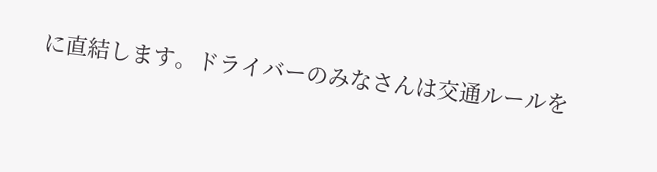に直結します。ドライバーのみなさんは交通ルールを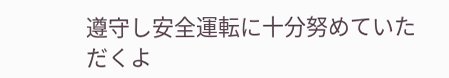遵守し安全運転に十分努めていただくよ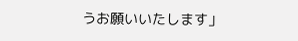うお願いいたします」